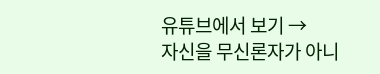유튜브에서 보기 →
자신을 무신론자가 아니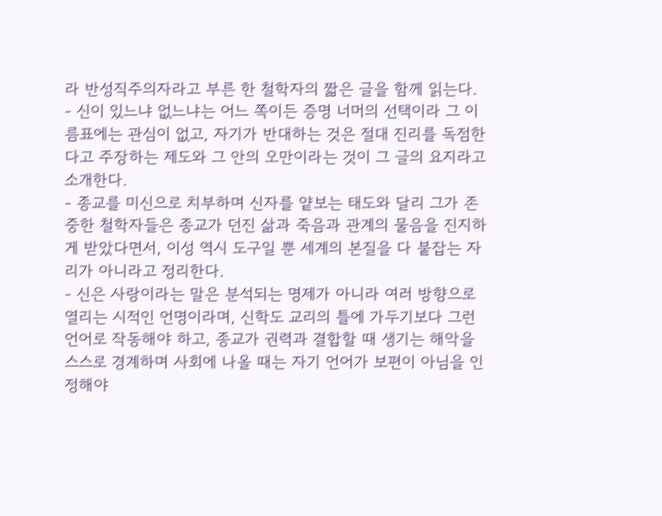라 반성직주의자라고 부른 한 철학자의 짧은 글을 함께 읽는다.
- 신이 있느냐 없느냐는 어느 쪽이든 증명 너머의 선택이라 그 이름표에는 관심이 없고, 자기가 반대하는 것은 절대 진리를 독점한다고 주장하는 제도와 그 안의 오만이라는 것이 그 글의 요지라고 소개한다.
- 종교를 미신으로 치부하며 신자를 얕보는 태도와 달리 그가 존중한 철학자들은 종교가 던진 삶과 죽음과 관계의 물음을 진지하게 받았다면서, 이성 역시 도구일 뿐 세계의 본질을 다 붙잡는 자리가 아니라고 정리한다.
- 신은 사랑이라는 말은 분석되는 명제가 아니라 여러 방향으로 열리는 시적인 언명이라며, 신학도 교리의 틀에 가두기보다 그런 언어로 작동해야 하고, 종교가 권력과 결합할 때 생기는 해악을 스스로 경계하며 사회에 나올 때는 자기 언어가 보편이 아님을 인정해야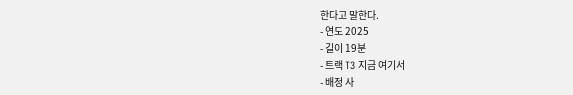한다고 말한다.
- 연도 2025
- 길이 19분
- 트랙 T3 지금 여기서
- 배정 사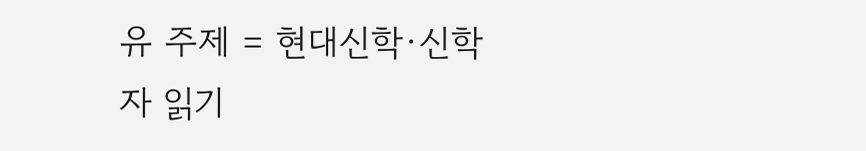유 주제 = 현대신학·신학자 읽기